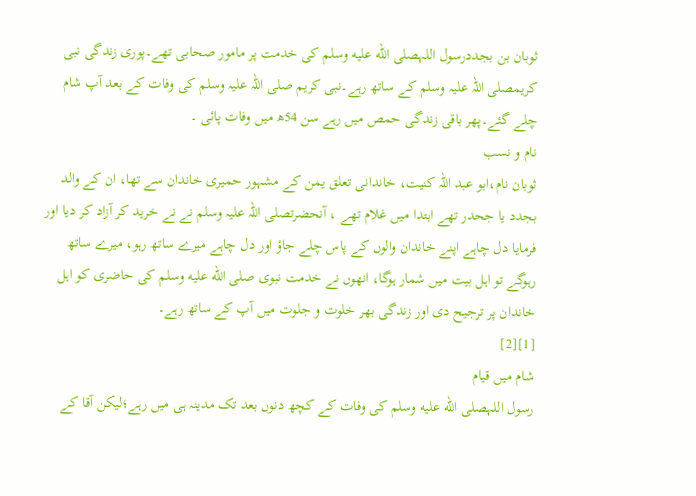ثوبان بن بجددرسول اللہصلى الله عليه وسلم کی خدمت پر مامور صحابی تھے۔پوری زندگی نبی کریمصلی اللہ علیہ وسلم کے ساتھ رہے۔نبی کریم صلی اللہ علیہ وسلم کی وفات کے بعد آپ شام چلے گئے۔پھر باقی زندگی حمص میں رہے سن 54ھ میں وفات پائی ۔
نام و نسب
ثوبان نام،ابو عبد اللہ کنیت، خاندانی تعلق یمن کے مشہور حمیری خاندان سے تھا، ان کے والد بجدد یا جحدر تھے ابتدا میں غلام تھے ، آنحضرتصلی اللہ علیہ وسلم نے نے خرید کر آزاد کر دیا اور فرمایا دل چاہے اپنے خاندان والوں کے پاس چلے جاؤ اور دل چاہے میرے ساتھ رہو، میرے ساتھ رہوگے تو اہل بیت میں شمار ہوگا، انھوں نے خدمت نبوی صلى الله عليه وسلم کی حاضری کو اہل خاندان پر ترجیح دی اور زندگی بھر خلوت و جلوت میں آپ کے ساتھ رہے۔
[1][2]
شام میں قیام
رسول اللہصلى الله عليه وسلم کی وفات کے کچھ دنوں بعد تک مدینہ ہی میں رہے؛لیکن آقا کے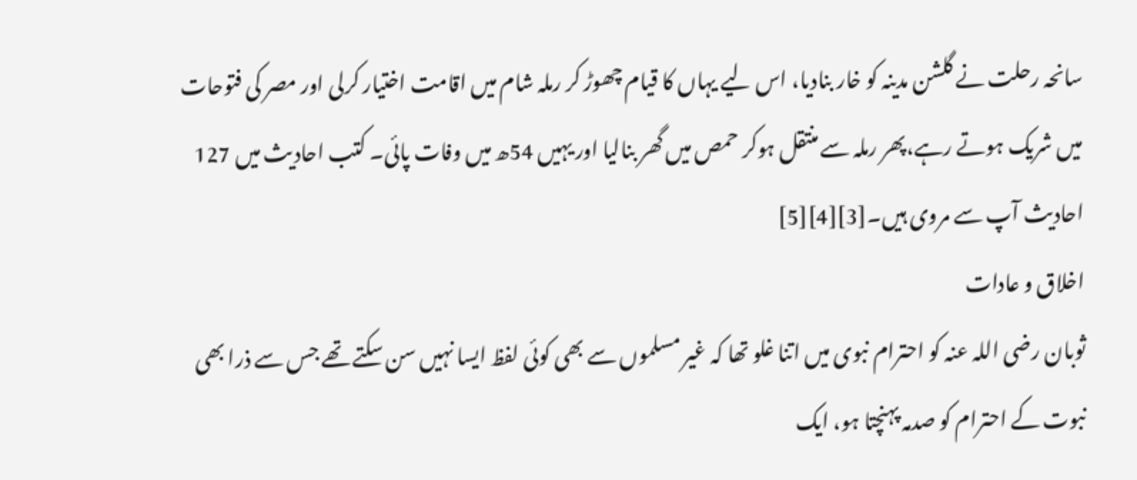سانحہ رحلت نے گلشن مدینہ کو خار بنادیا، اس لیے یہاں کا قیام چھوڑ کر رملہ شام میں اقامت اختیار کرلی اور مصر کی فتوحات میں شریک ہوتے رہے،پھر رملہ سے منتقل ہوکر حمص میں گھر بنالیا اور یہیں 54ھ میں وفات پائی۔ کتب احادیث میں 127 احادیث آپ سے مروی ہیں۔[3][4][5]
اخلاق و عادات
ثوبان رضی اللہ عنہ کو احترام نبوی میں اتنا غلو تھا کہ غیر مسلموں سے بھی کوئی لفظ ایسا نہیں سن سکتے تھے جس سے ذرا بھی نبوت کے احترام کو صدمہ پہنچتا ہو، ایک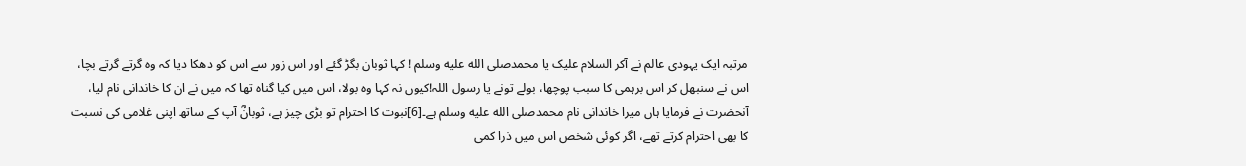مرتبہ ایک یہودی عالم نے آکر السلام علیک یا محمدصلى الله عليه وسلم ! کہا ثوبان بگڑ گئے اور اس زور سے اس کو دھکا دیا کہ وہ گرتے گرتے بچا، اس نے سنبھل کر اس برہمی کا سبب پوچھا، بولے تونے یا رسول اللہ!کیوں نہ کہا وہ بولا، اس میں کیا گناہ تھا کہ میں نے ان کا خاندانی نام لیا، آنحضرت نے فرمایا ہاں میرا خاندانی نام محمدصلى الله عليه وسلم ہے۔[6]نبوت کا احترام تو بڑی چیز ہے، ثوبانؓ آپ کے ساتھ اپنی غلامی کی نسبت کا بھی احترام کرتے تھے، اگر کوئی شخص اس میں ذرا کمی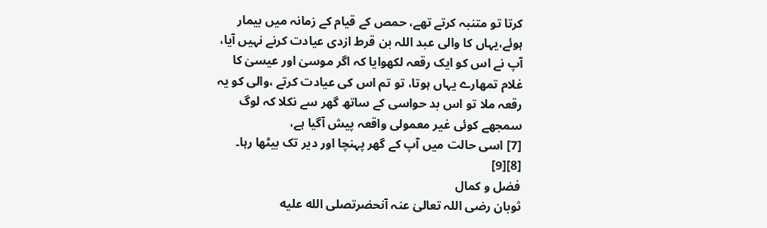کرتا تو متنبہ کرتے تھے، حمص کے قیام کے زمانہ میں بیمار ہوئے،یہاں کا والی عبد اللہ بن قرط ازدی عیادت کرنے نہیں آیا، آپ نے اس کو ایک رقعہ لکھوایا کہ اگر موسیٰ اور عیسیٰ کا غلام تمھارے یہاں ہوتا، تو تم اس کی عیادت کرتے ،والی کو یہ رقعہ ملا تو اس بد حواسی کے ساتھ گھر سے نکلا کہ لوگ سمجھے کوئی غیر معمولی واقعہ پیش آگیا ہے،
[7] اسی حالت میں آپ کے گھر پہنچا اور دیر تک بیٹھا رہا۔
[8][9]
فضل و کمال
ثوبان رضی اللہ تعالیٰ عنہ آنحضرتصلى الله عليه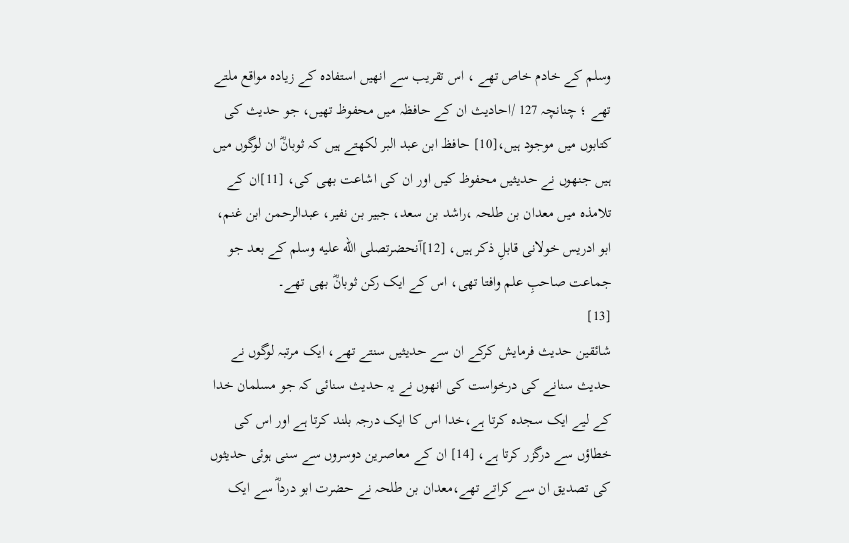وسلم کے خادم خاص تھے ، اس تقریب سے انھیں استفادہ کے زیادہ مواقع ملتے تھے ؛ چنانچہ 127 /احادیث ان کے حافظہ میں محفوظ تھیں، جو حدیث کی کتابوں میں موجود ہیں،[10] حافظ ابن عبد البر لکھتے ہیں کہ ثوبانؓ ان لوگوں میں ہیں جنھوں نے حدیثیں محفوظ کیں اور ان کی اشاعت بھی کی، [11]ان کے تلامذہ میں معدان بن طلحہ ،راشد بن سعد، جبیر بن نفیر، عبدالرحمن ابن غنم، ابو ادریس خولانی قابلِ ذکر ہیں، [12]آنحضرتصلى الله عليه وسلم کے بعد جو جماعت صاحبِ علم وافتا تھی، اس کے ایک رکن ثوبانؓ بھی تھے۔
[13]
شائقین حدیث فرمایش کرکے ان سے حدیثیں سنتے تھے، ایک مرتبہ لوگوں نے حدیث سنانے کی درخواست کی انھوں نے یہ حدیث سنائی کہ جو مسلمان خدا کے لیے ایک سجدہ کرتا ہے،خدا اس کا ایک درجہ بلند کرتا ہے اور اس کی خطاؤں سے درگزر کرتا ہے، [14] ان کے معاصرین دوسروں سے سنی ہوئی حدیثوں کی تصدیق ان سے کراتے تھے،معدان بن طلحہ نے حضرت ابو درداؓ سے ایک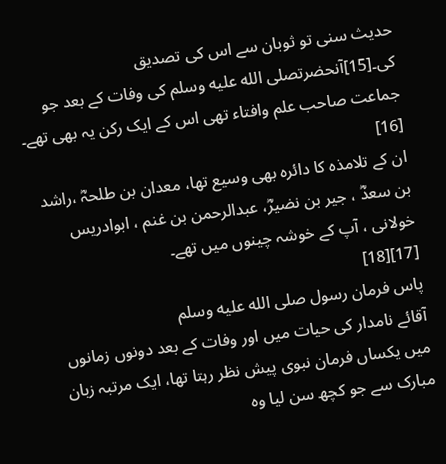حدیث سنی تو ثوبان سے اس کی تصدیق کی۔[15]آنحضرتصلى الله عليه وسلم کی وفات کے بعد جو جماعت صاحب علم وافتاء تھی اس کے ایک رکن یہ بھی تھے۔
[16]
ان کے تلامذہ کا دائرہ بھی وسیع تھا، معدان بن طلحہؓ ،راشد بن سعدؓ ، جیر بن نضیرؓ، عبدالرحمن بن غنم ، ابوادریس خولانی ، آپ کے خوشہ چینوں میں تھے۔
[17][18]
پاس فرمان رسول صلى الله عليه وسلم
آقائے نامدار کی حیات میں اور وفات کے بعد دونوں زمانوں میں یکساں فرمان نبوی پیش نظر رہتا تھا، ایک مرتبہ زبان مبارک سے جو کچھ سن لیا وہ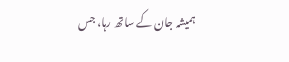ہمیشہ جان کے ساتھ رہا، جس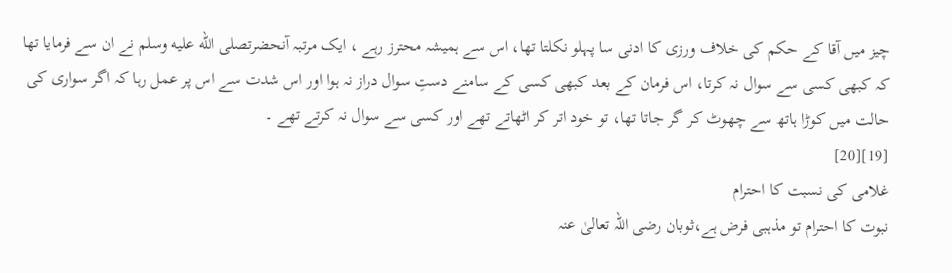چیز میں آقا کے حکم کی خلاف ورزی کا ادنی سا پہلو نکلتا تھا، اس سے ہمیشہ محترز رہے ، ایک مرتبہ آنحضرتصلى الله عليه وسلم نے ان سے فرمایا تھا کہ کبھی کسی سے سوال نہ کرتا، اس فرمان کے بعد کبھی کسی کے سامنے دستِ سوال دراز نہ ہوا اور اس شدت سے اس پر عمل رہا کہ اگر سواری کی حالت میں کوڑا ہاتھ سے چھوٹ کر گر جاتا تھا، تو خود اتر کر اٹھاتے تھے اور کسی سے سوال نہ کرتے تھے ۔
[19][20]
غلامی کی نسبت کا احترام
نبوت کا احترام تو مذہبی فرض ہے،ثوبان رضی اللہ تعالیٰ عنہ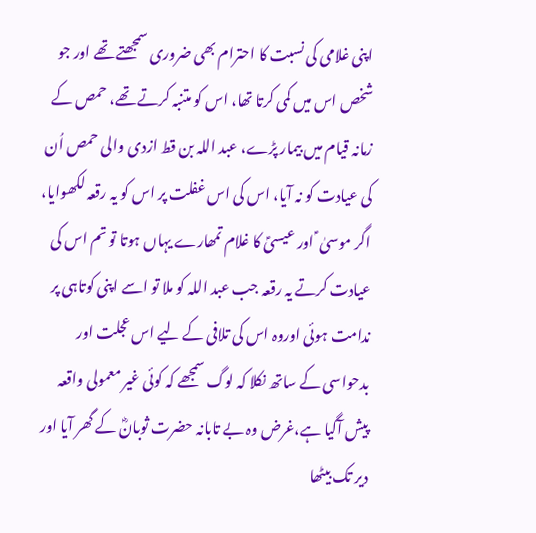اپنی غلامی کی نسبت کا احترام بھی ضروری سمجھتے تھے اور جو شخص اس میں کمی کرتا تھا، اس کو متنبہ کرتے تھے، حمص کے زمانہ قیام میں بیمار پڑے، عبد اللہ بن قط ازدی والی حمص اُن کی عیادت کو نہ آیا، اس کی اس غفلت پر اس کو یہ رقعہ لکھوایا، اگر موسیٰ ؑ اور عیسیؑ کا غلام تمھارے یہاں ہوتا تو تم اس کی عیادت کرتے یہ رقعہ جب عبد اللہ کو ملا تو اسے اپنی کوتاہی پر ندامت ہوئی اوروہ اس کی تلافی کے لیے اس عجلت اور بدحواسی کے ساتھ نکلا کہ لوگ سمجھے کہ کوئی غیر معمولی واقعہ پیش آگیا ہے،غرض وہ بے تابانہ حضرت ثوبانؓ کے گھر آیا اور دیر تک بیٹھا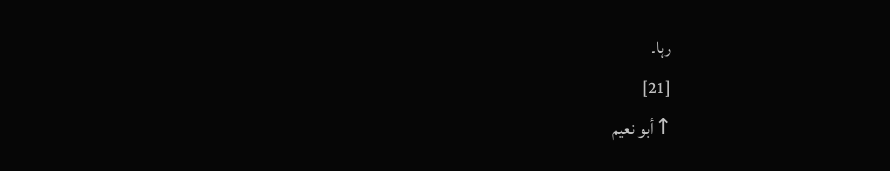رہا۔
[21]
↑أبو نعيم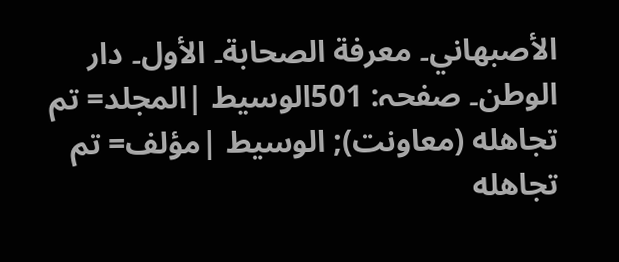الأصبهاني۔ معرفة الصحابة۔ الأول۔ دار الوطن۔ صفحہ: 501الوسيط |المجلد= تم تجاهله (معاونت); الوسيط |مؤلف= تم تجاهله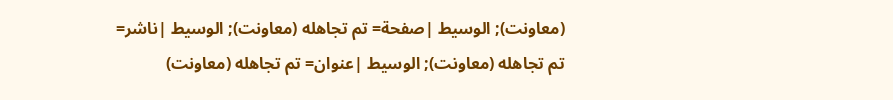(معاونت); الوسيط |صفحة= تم تجاهله (معاونت); الوسيط |ناشر= تم تجاهله (معاونت); الوسيط |عنوان= تم تجاهله (معاونت)